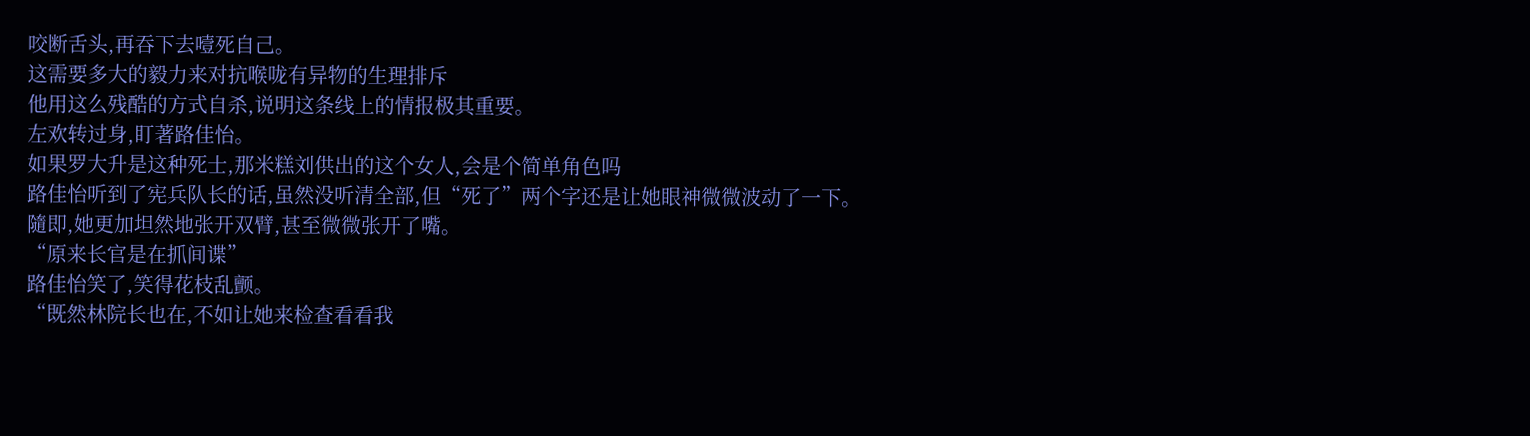咬断舌头,再吞下去噎死自己。
这需要多大的毅力来对抗喉咙有异物的生理排斥
他用这么残酷的方式自杀,说明这条线上的情报极其重要。
左欢转过身,盯著路佳怡。
如果罗大升是这种死士,那米糕刘供出的这个女人,会是个简单角色吗
路佳怡听到了宪兵队长的话,虽然没听清全部,但“死了”两个字还是让她眼神微微波动了一下。
隨即,她更加坦然地张开双臂,甚至微微张开了嘴。
“原来长官是在抓间谍”
路佳怡笑了,笑得花枝乱颤。
“既然林院长也在,不如让她来检查看看我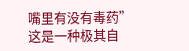嘴里有没有毒药”
这是一种极其自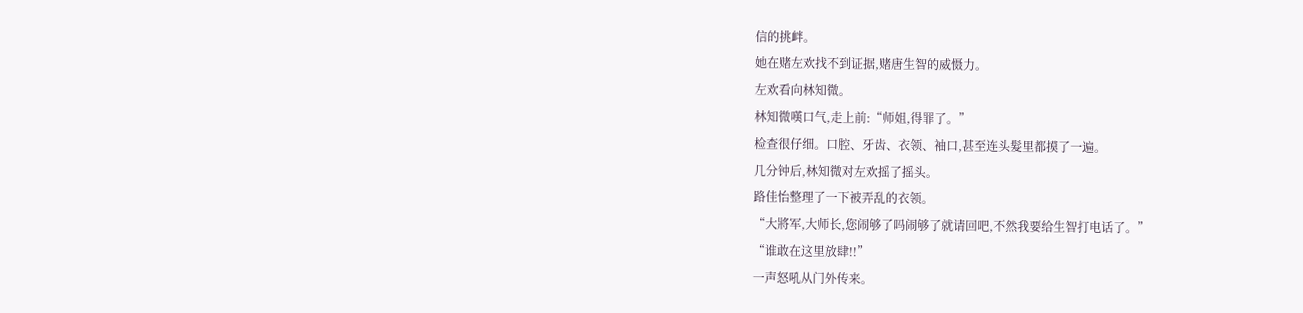信的挑衅。
她在赌左欢找不到证据,赌唐生智的威慑力。
左欢看向林知微。
林知微嘆口气,走上前:“师姐,得罪了。”
检查很仔细。口腔、牙齿、衣领、袖口,甚至连头髮里都摸了一遍。
几分钟后,林知微对左欢摇了摇头。
路佳怡整理了一下被弄乱的衣领。
“大將军,大师长,您闹够了吗闹够了就请回吧,不然我要给生智打电话了。”
“谁敢在这里放肆!!”
一声怒吼从门外传来。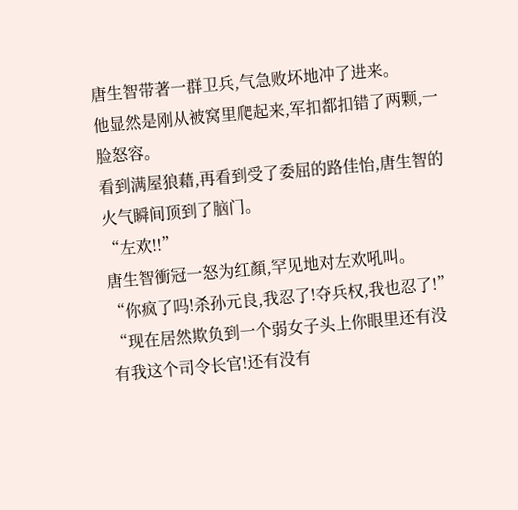唐生智带著一群卫兵,气急败坏地冲了进来。
他显然是刚从被窝里爬起来,军扣都扣错了两颗,一脸怒容。
看到满屋狼藉,再看到受了委屈的路佳怡,唐生智的火气瞬间顶到了脑门。
“左欢!!”
唐生智衝冠一怒为红顏,罕见地对左欢吼叫。
“你疯了吗!杀孙元良,我忍了!夺兵权,我也忍了!”
“现在居然欺负到一个弱女子头上你眼里还有没有我这个司令长官!还有没有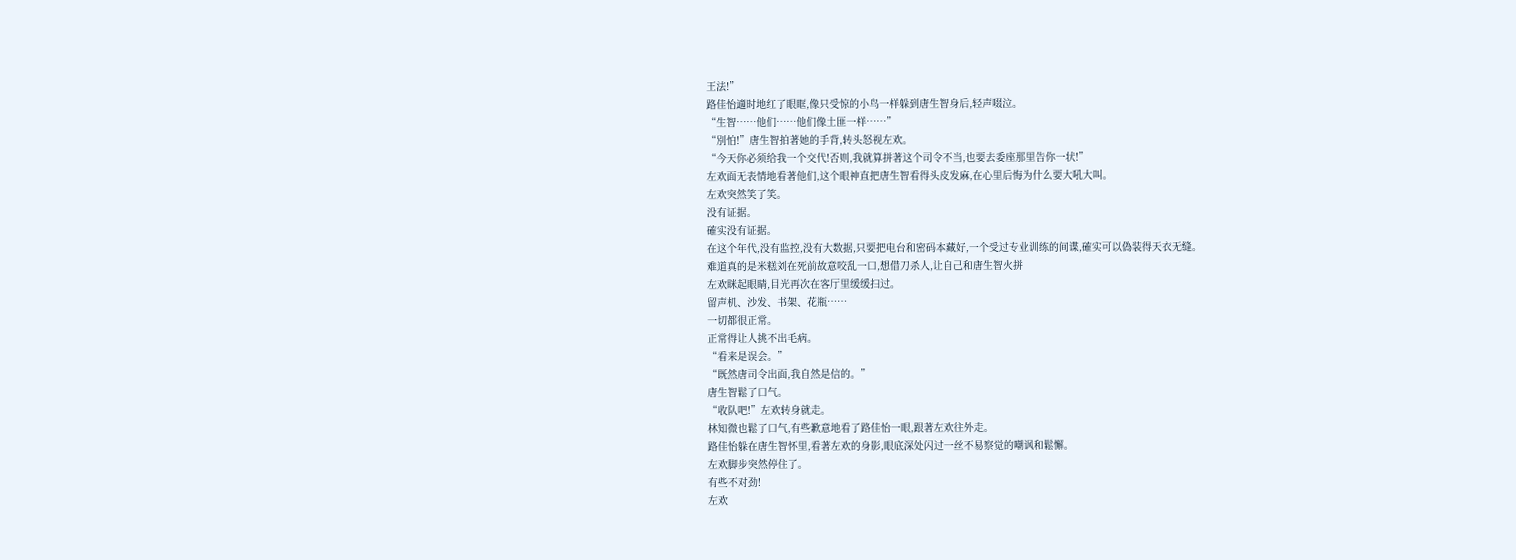王法!”
路佳怡適时地红了眼眶,像只受惊的小鸟一样躲到唐生智身后,轻声啜泣。
“生智……他们……他们像土匪一样……”
“別怕!”唐生智拍著她的手背,转头怒视左欢。
“今天你必须给我一个交代!否则,我就算拼著这个司令不当,也要去委座那里告你一状!”
左欢面无表情地看著他们,这个眼神直把唐生智看得头皮发麻,在心里后悔为什么要大吼大叫。
左欢突然笑了笑。
没有证据。
確实没有证据。
在这个年代,没有监控,没有大数据,只要把电台和密码本藏好,一个受过专业训练的间谍,確实可以偽装得天衣无缝。
难道真的是米糕刘在死前故意咬乱一口,想借刀杀人,让自己和唐生智火拼
左欢眯起眼睛,目光再次在客厅里缓缓扫过。
留声机、沙发、书架、花瓶……
一切都很正常。
正常得让人挑不出毛病。
“看来是误会。”
“既然唐司令出面,我自然是信的。”
唐生智鬆了口气。
“收队吧!”左欢转身就走。
林知微也鬆了口气,有些歉意地看了路佳怡一眼,跟著左欢往外走。
路佳怡躲在唐生智怀里,看著左欢的身影,眼底深处闪过一丝不易察觉的嘲讽和鬆懈。
左欢脚步突然停住了。
有些不对劲!
左欢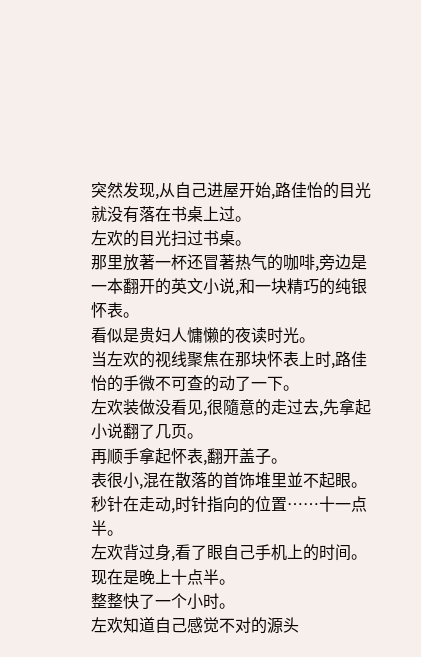突然发现,从自己进屋开始,路佳怡的目光就没有落在书桌上过。
左欢的目光扫过书桌。
那里放著一杯还冒著热气的咖啡,旁边是一本翻开的英文小说,和一块精巧的纯银怀表。
看似是贵妇人慵懒的夜读时光。
当左欢的视线聚焦在那块怀表上时,路佳怡的手微不可查的动了一下。
左欢装做没看见,很隨意的走过去,先拿起小说翻了几页。
再顺手拿起怀表,翻开盖子。
表很小,混在散落的首饰堆里並不起眼。
秒针在走动,时针指向的位置……十一点半。
左欢背过身,看了眼自己手机上的时间。
现在是晚上十点半。
整整快了一个小时。
左欢知道自己感觉不对的源头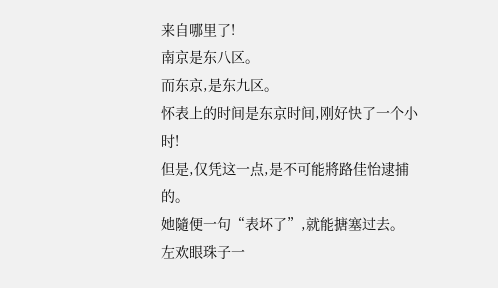来自哪里了!
南京是东八区。
而东京,是东九区。
怀表上的时间是东京时间,刚好快了一个小时!
但是,仅凭这一点,是不可能將路佳怡逮捕的。
她隨便一句“表坏了”,就能搪塞过去。
左欢眼珠子一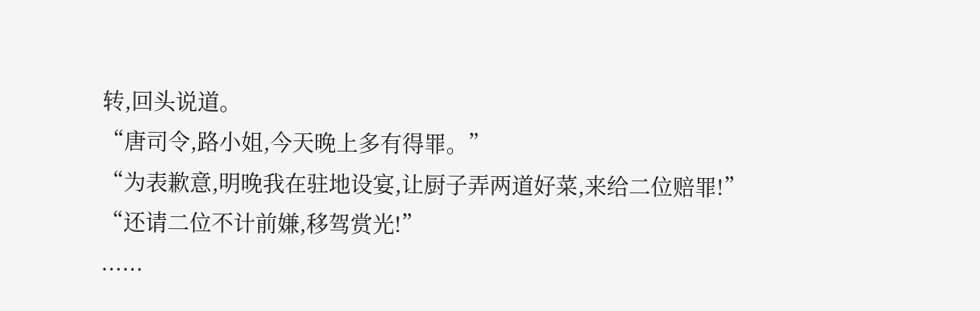转,回头说道。
“唐司令,路小姐,今天晚上多有得罪。”
“为表歉意,明晚我在驻地设宴,让厨子弄两道好菜,来给二位赔罪!”
“还请二位不计前嫌,移驾赏光!”
......